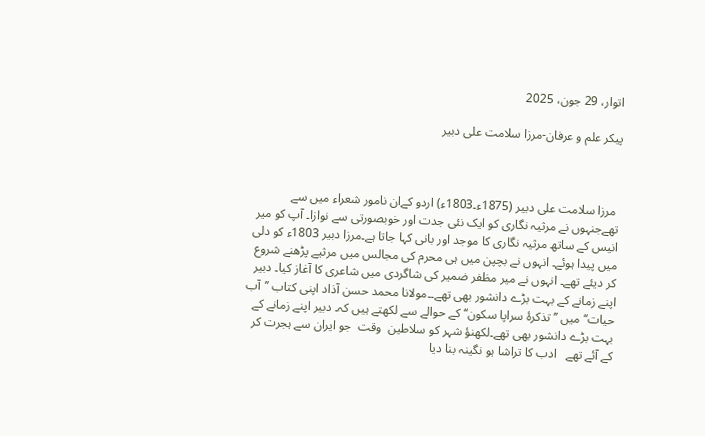اتوار، 29 جون، 2025

پیکر علم و عرفان-مرزا سلامت علی دبیر



 مرزا سلامت علی دبیر (1875ء۔1803ء) اردو کےان نامور شعراء میں سے تھےجنہوں نے مرثیہ نگاری کو ایک نئی جدت اور خوبصورتی سے نوازا۔ آپ کو میر انیس کے ساتھ مرثیہ نگاری کا موجد اور بانی کہا جاتا ہے۔مرزا دبیر 1803ء کو دلی میں پیدا ہوئے۔ انہوں نے بچپن میں ہی محرم کی مجالس میں مرثیے پڑھنے شروع کر دیئے تھے۔ انہوں نے میر مظفر ضمیر کی شاگردی میں شاعری کا آغاز کیا۔ دبیر اپنے زمانے کے بہت بڑے دانشور بھی تھے۔۔مولانا محمد حسن آذاد اپنی کتاب ’’آب حیات‘‘ میں ’’تذکرۂ سراپا سکون‘‘ کے حوالے سے لکھتے ہیں کہ۔ دبیر اپنے زمانے کے بہت بڑے دانشور بھی تھے۔لکھنؤ شہر کو سلاطین  وقت  جو ایران سے ہجرت کر کے آئے تھے   ادب کا تراشا ہو نگینہ بنا دیا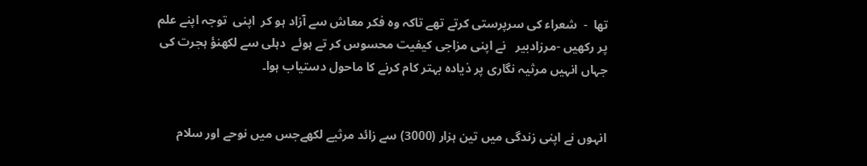تھا  -  شعراء کی سرپرستی کرتے تھے تاکہ وہ فکر معاش سے آزاد ہو کر  اپنی  توجہ اپنے علم پر رکھیں -مرزادبیر   نے اپنی مزاجی کیفیت محسوس کر تے ہوئے  دہلی سے لکھنؤ ہجرت کی جہاں انہیں مرثیہ نگاری پر ذیادہ بہتر کام کرنے کا ماحول دستیاب ہوا۔


انہوں نے اپنی زندگی میں تین ہزار (3000) سے زائد مرثیے لکھےجس میں نوحے اور سلام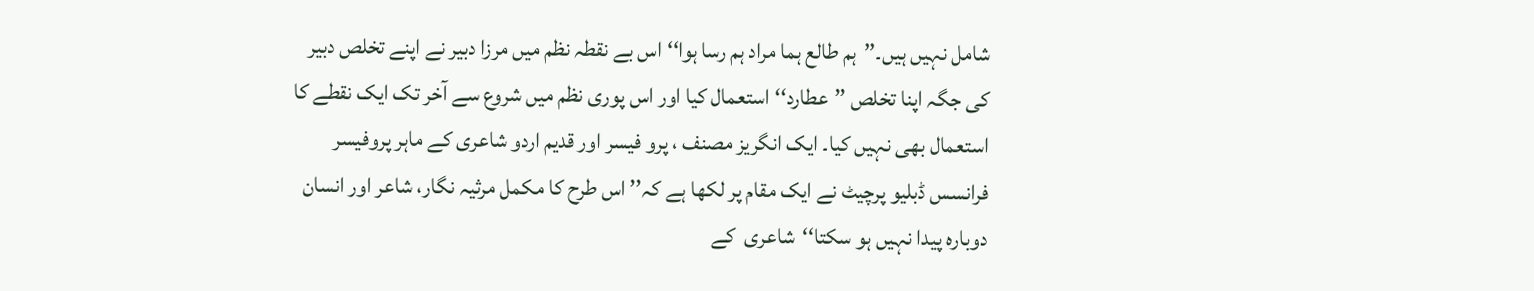شامل نہیں ہیں۔’’ہم طالع ہما مراد ہم رسا ہوا‘‘اس بے نقطہ نظم میں مرزا دبیر نے اپنے تخلص دبیر کی جگہ اپنا تخلص ’’عطارد‘‘ استعمال کیا اور اس پوری نظم میں شروع سے آخر تک ایک نقطے کا استعمال بھی نہیں کیا۔ ایک انگریز مصنف ، پرو فیسر اور قدیم اردو شاعری کے ماہر پروفیسر فرانسس ڈبلیو پرچیٹ نے ایک مقام پر لکھا ہے کہ’’ اس طرح کا مکمل مرثیہ نگار، شاعر اور انسان دوبارہ پیدا نہیں ہو سکتا‘‘شاعری  کے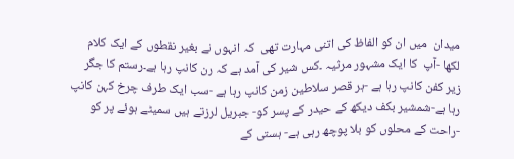میدان  میں ان کو الفاظ کی اتنی مہارت تھی  کہ انہوں نے بغیر نقطوں کے ایک کلام لکھا -آپ  کا ایک مشہور مرثیہ ۔کس شیر کی آمد ہے کہ رن کانپ رہا ہے۔رستم کا جگر زیر کفن کانپ رہا ہے -ہر قصر سلاطین زمن کانپ رہا ہے -سب ایک طرف چرخ کہن کانپ رہا ہے-شمشیر بکف دیکھ کے حیدر کے پسر کو- جبریل لرزتے ہیں سمیٹے ہوئے پر کو -راحت کے محلوں کو بلا پوچھ رہی ہے- ہستی کے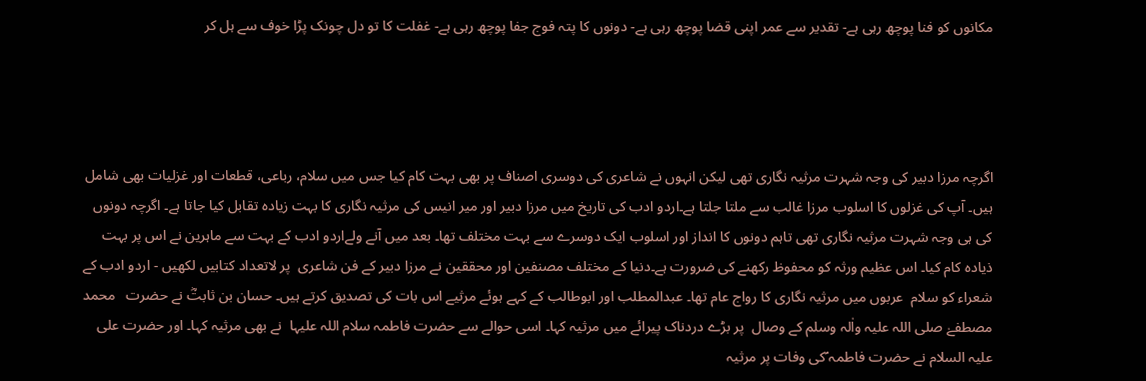مکانوں کو فنا پوچھ رہی ہے- تقدیر سے عمر اپنی قضا پوچھ رہی ہے- دونوں کا پتہ فوج جفا پوچھ رہی ہے- غفلت کا تو دل چونک پڑا خوف سے ہل کر




اگرچہ مرزا دبیر کی وجہ شہرت مرثیہ نگاری تھی لیکن انہوں نے شاعری کی دوسری اصناف پر بھی بہت کام کیا جس میں سلام، رباعی، قطعات اور غزلیات بھی شامل ہیں۔ آپ کی غزلوں کا اسلوب مرزا غالب سے ملتا جلتا ہے۔اردو ادب کی تاریخ میں مرزا دبیر اور میر انیس کی مرثیہ نگاری کا بہت زیادہ تقابل کیا جاتا ہے۔ اگرچہ دونوں کی ہی وجہ شہرت مرثیہ نگاری تھی تاہم دونوں کا انداز اور اسلوب ایک دوسرے سے بہت مختلف تھا۔ بعد میں آنے ولےاردو ادب کے بہت سے ماہرین نے اس پر بہت ذیادہ کام کیا۔ اس عظیم ورثہ کو محفوظ رکھنے کی ضرورت ہے۔دنیا کے مختلف مصنفین اور محققین نے مرزا دبیر کے فن شاعری  پر لاتعداد کتابیں لکھیں - اردو ادب کے شعراء کو سلام  عربوں میں مرثیہ نگاری کا رواج عام تھا۔ عبدالمطلب اور ابوطالب کے کہے ہوئے مرثیے اس بات کی تصدیق کرتے ہیں۔ حسان بن ثابتؓ نے حضرت   محمد  مصطفےٰ صلی اللہ علیہ واٰلہ وسلم کے وصال  پر بڑے دردناک پیرائے میں مرثیہ کہا۔ اسی حوالے سے حضرت فاطمہ سلام اللہ علیہا  نے بھی مرثیہ کہا۔ اور حضرت علی  علیہ السلام نے حضرت فاطمہ ؑکی وفات پر مرثیہ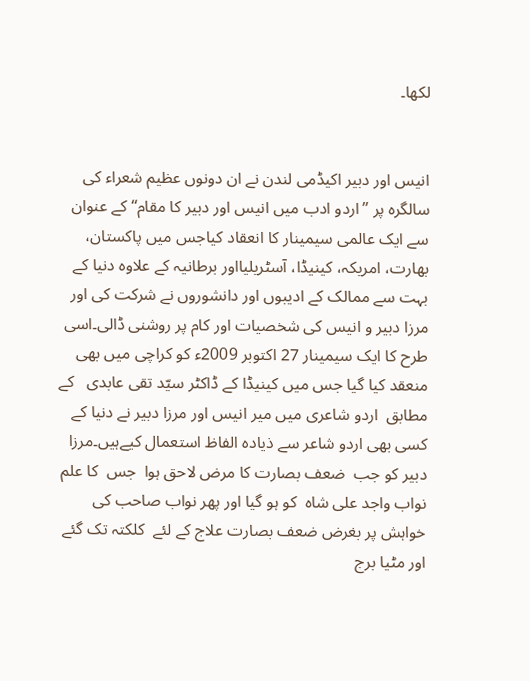لکھا۔


انیس اور دبیر اکیڈمی لندن نے ان دونوں عظیم شعراء کی سالگرہ پر ’’اردو ادب میں انیس اور دبیر کا مقام‘‘ کے عنوان سے ایک عالمی سیمینار کا انعقاد کیاجس میں پاکستان، بھارت، امریکہ، کینیڈا، آسٹریلیااور برطانیہ کے علاوہ دنیا کے بہت سے ممالک کے ادیبوں اور دانشوروں نے شرکت کی اور مرزا دبیر و انیس کی شخصیات اور کام پر روشنی ڈالی۔اسی طرح کا ایک سیمینار 27 اکتوبر 2009ء کو کراچی میں بھی منعقد کیا گیا جس میں کینیڈا کے ڈاکٹر سیّد تقی عابدی   کے مطابق  اردو شاعری میں میر انیس اور مرزا دبیر نے دنیا کے کسی بھی اردو شاعر سے ذیادہ الفاظ استعمال کیےہیں۔مرزا دبیر کو جب  ضعف بصارت کا مرض لاحق ہوا  جس  کا علم نواب واجد علی شاہ  کو ہو گیا اور پھر نواب صاحب کی  خواہش پر بغرض ضعف بصارت علاج کے لئے  کلکتہ تک گئے اور مٹیا برج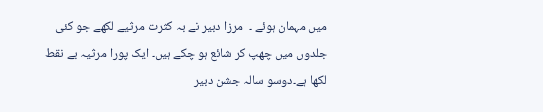میں مہمان ہوئے ۔  مرزا دبیر نے بہ کثرت مرثیے لکھے جو کئی جلدوں میں چھپ کر شائع ہو چکے ہیں۔ ایک پورا مرثیہ بے نقط لکھا ہے۔دوسو سالہ جشن دبیر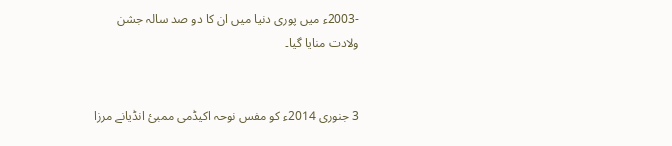-2003ء میں پوری دنیا میں ان کا دو صد سالہ جشن ولادت منایا گیا۔


3 جنوری 2014ء کو مفس نوحہ اکیڈمی ممبئ انڈیانے مرزا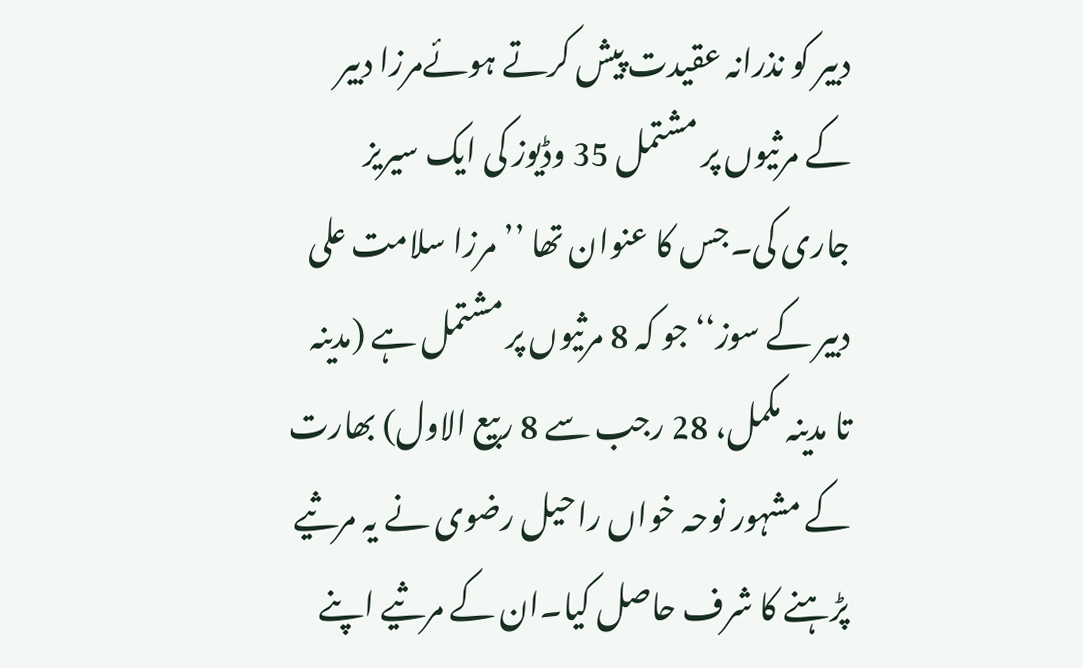دبیر کو نذرانہ عقیدت پیش کرتے ہوئےمرزا دبیر کے مرثیوں پر مشتمل 35 وڈیوز کی ایک سیریز جاری کی۔جس کا عنوان تھا ’’مرزا سلامت علی دبیر کے سوز‘‘ جو کہ 8 مرثیوں پر مشتمل ہے (مدینہ تا مدینہ مکمل، 28 رجب سے 8 ربیع الاول) بھارت کے مشہور نوحہ خواں راحیل رضوی نے یہ مرثیے پڑہنے کا شرف حاصل کیا۔ان کے مرثیے اپنے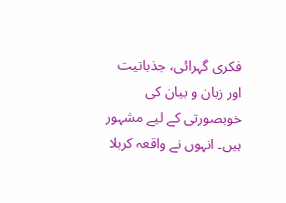فکری گہرائی، جذباتیت اور زبان و بیان کی خوبصورتی کے لیے مشہور ہیں۔ انہوں نے واقعہ کربلا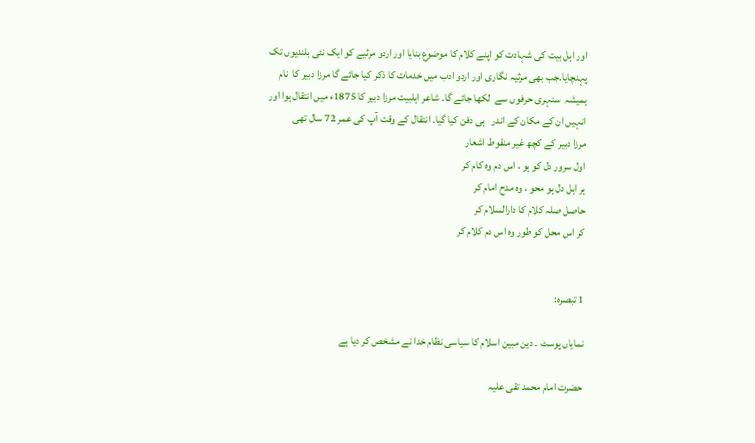اور اہل بیت کی شہادت کو اپنے کلام کا موضوع بنایا اور اردو مرثیے کو ایک نئی بلندیوں تک پہنچایا.جب بھی مرثیہ نگاری اور اردو ادب میں خدمات کا ذکر کیا جائے گا مرزا دبیر کا  نام  ہمیشہ  سنہری حرفوں سے  لکھا جائے گا۔ شاعر اہلبیت مرزا دبیر کا 1875ء میں انتقال ہوا اور انہیں ان کے مکان کے اندر   ہی دفن کیا گیا۔ انتقال کے وقت آپ کی عمر 72 سال تھی
مرزا دبیر کے کچھ غیر منقوط اشعار
اول سرور دل کو ہو ، اس دم وہ کام کر
ہر اہل دل ہو محو ، وہ مدح امام کر
حاصل صلہ کلام کا دارالسلام کر
کر اس محل کو طور وہ اس دم کلام کر


1 تبصرہ:

نمایاں پوسٹ ۔ دین مبین اسلام کا سیاسی نظام خدا نے مشخص کر دیا ہے

حضرت امام محمد تقی علیہ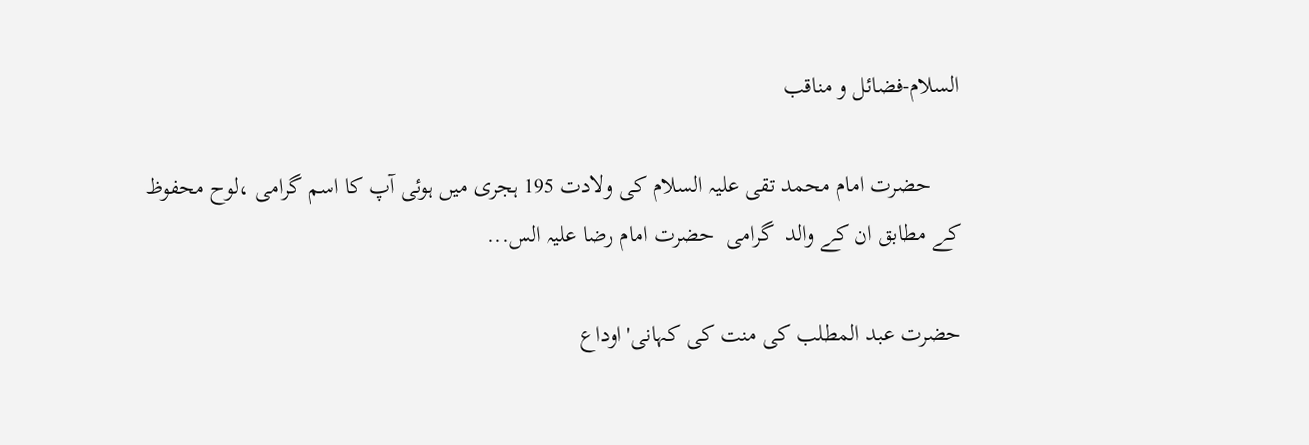السلام-فضائل و مناقب

     حضرت امام محمد تقی علیہ السلام کی ولادت 195 ہجری میں ہوئی آپ کا اسم گرامی ،لوح محفوظ کے مطابق ان کے والد  گرامی  حضرت امام رضا علیہ الس...

حضرت عبد المطلب کی منت کی کہانی'اوداع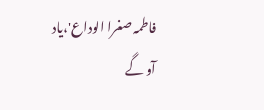فاطمہ صغرا الوداع'،یاد آو گے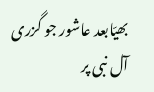بھیّابعد عاشور جو گزری آل نبی پر